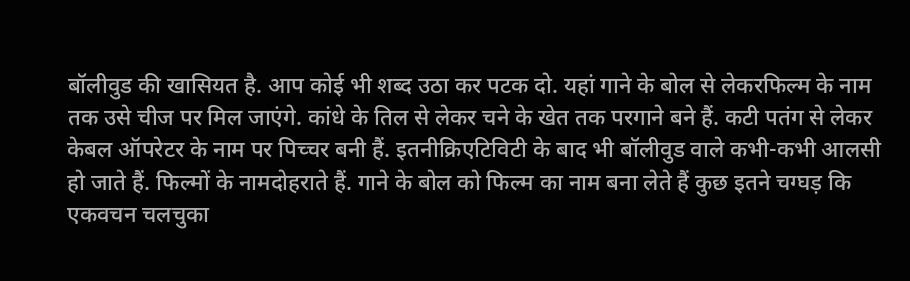बॉलीवुड की खासियत है. आप कोई भी शब्द उठा कर पटक दो. यहां गाने के बोल से लेकरफिल्म के नाम तक उसे चीज पर मिल जाएंगे. कांधे के तिल से लेकर चने के खेत तक परगाने बने हैं. कटी पतंग से लेकर केबल ऑपरेटर के नाम पर पिच्चर बनी हैं. इतनीक्रिएटिविटी के बाद भी बॉलीवुड वाले कभी-कभी आलसी हो जाते हैं. फिल्मों के नामदोहराते हैं. गाने के बोल को फिल्म का नाम बना लेते हैं कुछ इतने चग्घड़ कि एकवचन चलचुका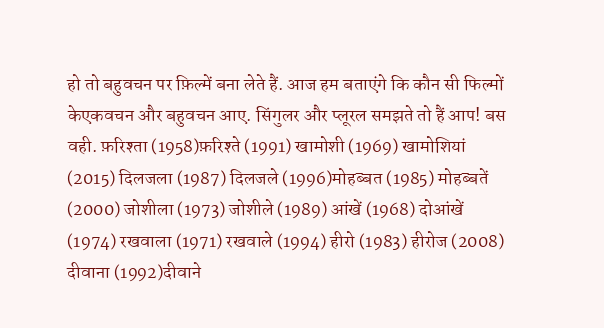हो तो बहुवचन पर फ़िल्में बना लेते हैं. आज हम बताएंगे कि कौन सी फिल्मों केएकवचन और बहुवचन आए. सिंगुलर और प्लूरल समझते तो हैं आप! बस वही. फ़रिश्ता (1958)फ़रिश्ते (1991) खामोशी (1969) खामोशियां (2015) दिलजला (1987) दिलजले (1996)मोहब्बत (1985) मोहब्बतें (2000) जोशीला (1973) जोशीले (1989) आंखें (1968) दोआंखें (1974) रखवाला (1971) रखवाले (1994) हीरो (1983) हीरोज (2008) दीवाना (1992)दीवाने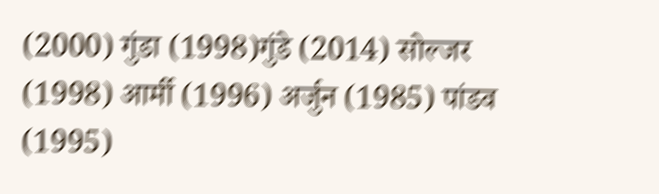(2000) गुंडा (1998)गुंडे (2014) सोल्जर (1998) आर्मी (1996) अर्जुन (1985) पांडव (1995)